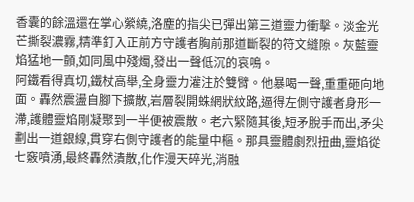香囊的餘溫還在掌心縈繞,洛塵的指尖已彈出第三道靈力衝擊。淡金光芒撕裂濃霧,精準釘入正前方守護者胸前那道斷裂的符文縫隙。灰藍靈焰猛地一顫,如同風中殘燭,發出一聲低沉的哀鳴。
阿鐵看得真切,鐵杖高舉,全身靈力灌注於雙臂。他暴喝一聲,重重砸向地面。轟然震盪自腳下擴散,岩層裂開蛛網狀紋路,逼得左側守護者身形一滯,護體靈焰剛凝聚到一半便被震散。老六緊隨其後,短矛脫手而出,矛尖劃出一道銀線,貫穿右側守護者的能量中樞。那具靈體劇烈扭曲,靈焰從七竅噴湧,最終轟然潰散,化作漫天碎光,消融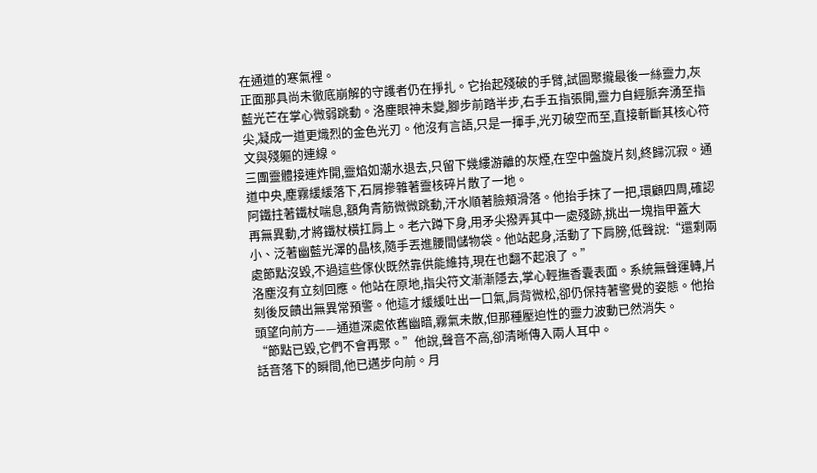在通道的寒氣裡。
正面那具尚未徹底崩解的守護者仍在掙扎。它抬起殘破的手臂,試圖聚攏最後一絲靈力,灰藍光芒在掌心微弱跳動。洛塵眼神未變,腳步前踏半步,右手五指張開,靈力自經脈奔湧至指尖,凝成一道更熾烈的金色光刃。他沒有言語,只是一揮手,光刃破空而至,直接斬斷其核心符文與殘軀的連線。
三團靈體接連炸開,靈焰如潮水退去,只留下幾縷游離的灰煙,在空中盤旋片刻,終歸沉寂。通道中央,塵霧緩緩落下,石屑摻雜著靈核碎片散了一地。
阿鐵拄著鐵杖喘息,額角青筋微微跳動,汗水順著臉頰滑落。他抬手抹了一把,環顧四周,確認再無異動,才將鐵杖橫扛肩上。老六蹲下身,用矛尖撥弄其中一處殘跡,挑出一塊指甲蓋大小、泛著幽藍光澤的晶核,隨手丟進腰間儲物袋。他站起身,活動了下肩膀,低聲說:“還剩兩處節點沒毀,不過這些傢伙既然靠供能維持,現在也翻不起浪了。”
洛塵沒有立刻回應。他站在原地,指尖符文漸漸隱去,掌心輕撫香囊表面。系統無聲運轉,片刻後反饋出無異常預警。他這才緩緩吐出一口氣,肩背微松,卻仍保持著警覺的姿態。他抬頭望向前方——通道深處依舊幽暗,霧氣未散,但那種壓迫性的靈力波動已然消失。
“節點已毀,它們不會再聚。”他說,聲音不高,卻清晰傳入兩人耳中。
話音落下的瞬間,他已邁步向前。月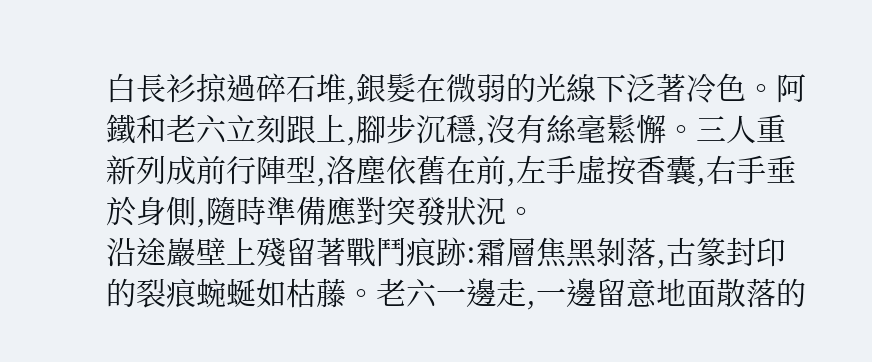白長衫掠過碎石堆,銀髮在微弱的光線下泛著冷色。阿鐵和老六立刻跟上,腳步沉穩,沒有絲毫鬆懈。三人重新列成前行陣型,洛塵依舊在前,左手虛按香囊,右手垂於身側,隨時準備應對突發狀況。
沿途巖壁上殘留著戰鬥痕跡:霜層焦黑剝落,古篆封印的裂痕蜿蜒如枯藤。老六一邊走,一邊留意地面散落的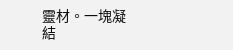靈材。一塊凝結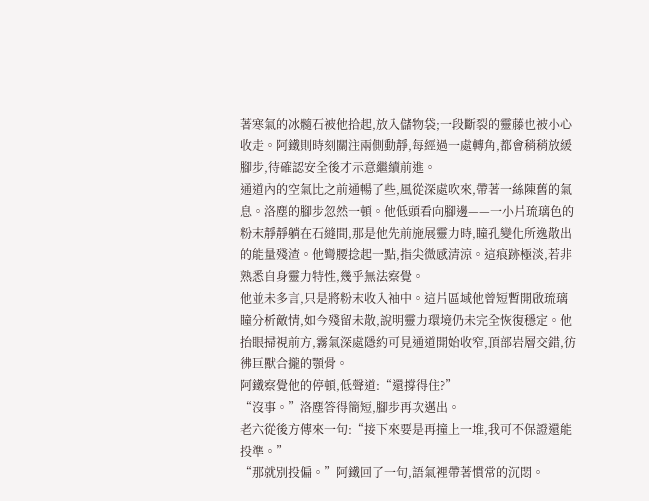著寒氣的冰髓石被他拾起,放入儲物袋;一段斷裂的靈藤也被小心收走。阿鐵則時刻關注兩側動靜,每經過一處轉角,都會稍稍放緩腳步,待確認安全後才示意繼續前進。
通道內的空氣比之前通暢了些,風從深處吹來,帶著一絲陳舊的氣息。洛塵的腳步忽然一頓。他低頭看向腳邊——一小片琉璃色的粉末靜靜躺在石縫間,那是他先前施展靈力時,瞳孔變化所逸散出的能量殘渣。他彎腰捻起一點,指尖微感清涼。這痕跡極淡,若非熟悉自身靈力特性,幾乎無法察覺。
他並未多言,只是將粉末收入袖中。這片區域他曾短暫開啟琉璃瞳分析敵情,如今殘留未散,說明靈力環境仍未完全恢復穩定。他抬眼掃視前方,霧氣深處隱約可見通道開始收窄,頂部岩層交錯,彷彿巨獸合攏的顎骨。
阿鐵察覺他的停頓,低聲道:“還撐得住?”
“沒事。”洛塵答得簡短,腳步再次邁出。
老六從後方傳來一句:“接下來要是再撞上一堆,我可不保證還能投準。”
“那就別投偏。”阿鐵回了一句,語氣裡帶著慣常的沉悶。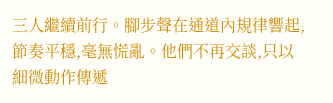三人繼續前行。腳步聲在通道內規律響起,節奏平穩,毫無慌亂。他們不再交談,只以細微動作傳遞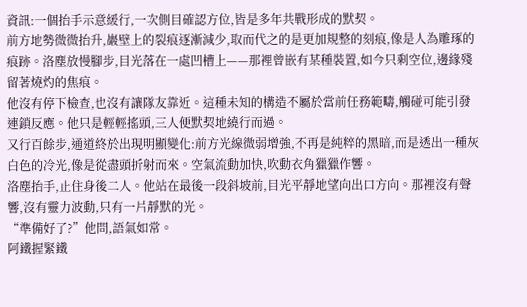資訊:一個抬手示意緩行,一次側目確認方位,皆是多年共戰形成的默契。
前方地勢微微抬升,巖壁上的裂痕逐漸減少,取而代之的是更加規整的刻痕,像是人為雕琢的痕跡。洛塵放慢腳步,目光落在一處凹槽上——那裡曾嵌有某種裝置,如今只剩空位,邊緣殘留著燒灼的焦痕。
他沒有停下檢查,也沒有讓隊友靠近。這種未知的構造不屬於當前任務範疇,觸碰可能引發連鎖反應。他只是輕輕搖頭,三人便默契地繞行而過。
又行百餘步,通道終於出現明顯變化:前方光線微弱增強,不再是純粹的黑暗,而是透出一種灰白色的冷光,像是從盡頭折射而來。空氣流動加快,吹動衣角獵獵作響。
洛塵抬手,止住身後二人。他站在最後一段斜坡前,目光平靜地望向出口方向。那裡沒有聲響,沒有靈力波動,只有一片靜默的光。
“準備好了?”他問,語氣如常。
阿鐵握緊鐵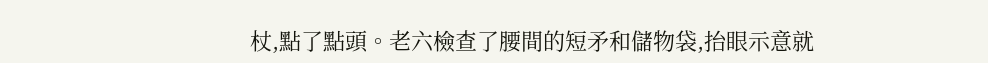杖,點了點頭。老六檢查了腰間的短矛和儲物袋,抬眼示意就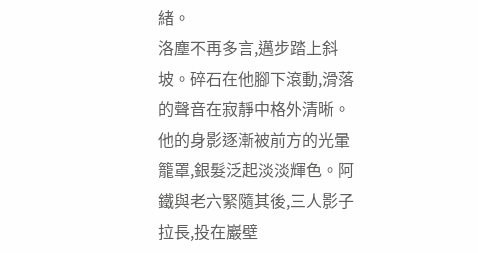緒。
洛塵不再多言,邁步踏上斜坡。碎石在他腳下滾動,滑落的聲音在寂靜中格外清晰。他的身影逐漸被前方的光暈籠罩,銀髮泛起淡淡輝色。阿鐵與老六緊隨其後,三人影子拉長,投在巖壁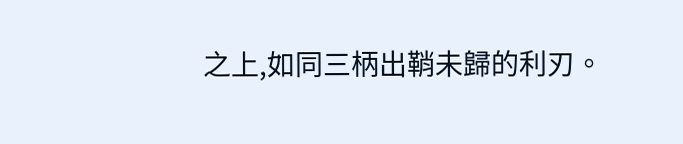之上,如同三柄出鞘未歸的利刃。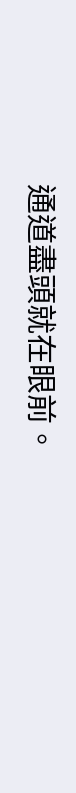通道盡頭就在眼前。